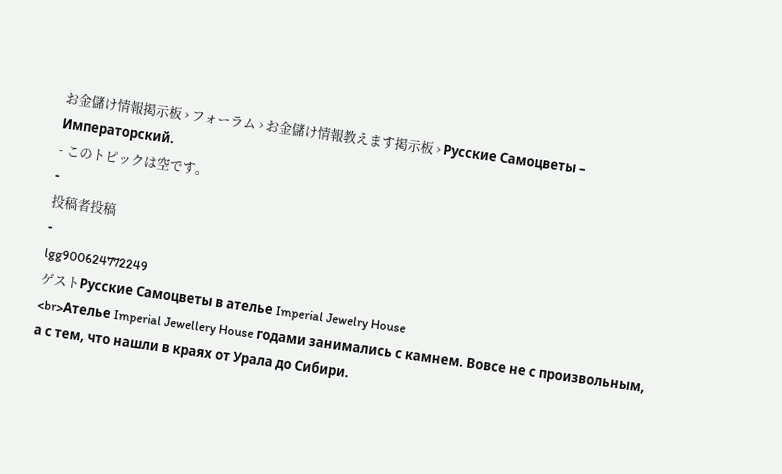お金儲け情報掲示板 › フォーラム › お金儲け情報教えます掲示板 › Русские Самоцветы – Императорский.
- このトピックは空です。
-
投稿者投稿
-
lgg900624772249
ゲストРусские Самоцветы в ателье Imperial Jewelry House
<br>Ателье Imperial Jewellery House годами занимались с камнем. Вовсе не с произвольным, а с тем, что нашли в краях от Урала до Сибири.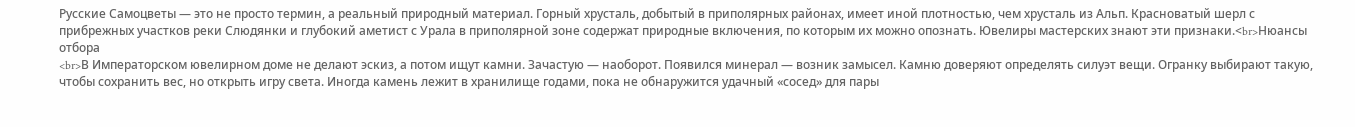Русские Самоцветы — это не просто термин, а реальный природный материал. Горный хрусталь, добытый в приполярных районах, имеет иной плотностью, чем хрусталь из Альп. Красноватый шерл с прибрежных участков реки Слюдянки и глубокий аметист с Урала в приполярной зоне содержат природные включения, по которым их можно опознать. Ювелиры мастерских знают эти признаки.<br>Нюансы отбора
<br>В Императорском ювелирном доме не делают эскиз, а потом ищут камни. Зачастую — наоборот. Появился минерал — возник замысел. Камню доверяют определять силуэт вещи. Огранку выбирают такую, чтобы сохранить вес, но открыть игру света. Иногда камень лежит в хранилище годами, пока не обнаружится удачный «сосед» для пары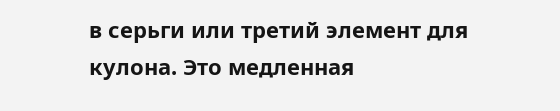в серьги или третий элемент для кулона. Это медленная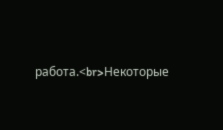работа.<br>Некоторые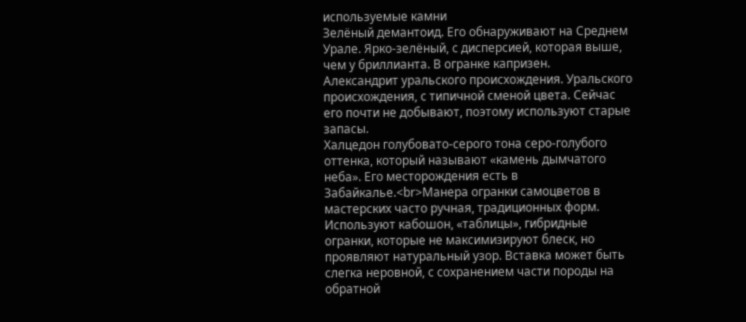используемые камни
Зелёный демантоид. Его обнаруживают на Среднем Урале. Ярко-зелёный, с дисперсией, которая выше, чем у бриллианта. В огранке капризен.
Александрит уральского происхождения. Уральского происхождения, с типичной сменой цвета. Сейчас его почти не добывают, поэтому используют старые запасы.
Халцедон голубовато-серого тона серо-голубого оттенка, который называют «камень дымчатого неба». Его месторождения есть в Забайкалье.<br>Манера огранки самоцветов в мастерских часто ручная, традиционных форм. Используют кабошон, «таблицы», гибридные огранки, которые не максимизируют блеск, но проявляют натуральный узор. Вставка может быть слегка неровной, с сохранением части породы на обратной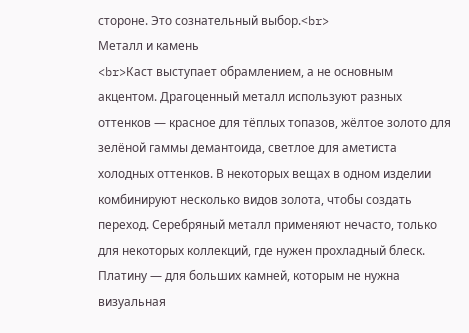стороне. Это сознательный выбор.<br>
Металл и камень
<br>Каст выступает обрамлением, а не основным акцентом. Драгоценный металл используют разных оттенков — красное для тёплых топазов, жёлтое золото для зелёной гаммы демантоида, светлое для аметиста холодных оттенков. В некоторых вещах в одном изделии комбинируют несколько видов золота, чтобы создать переход. Серебряный металл применяют нечасто, только для некоторых коллекций, где нужен прохладный блеск. Платину — для больших камней, которым не нужна визуальная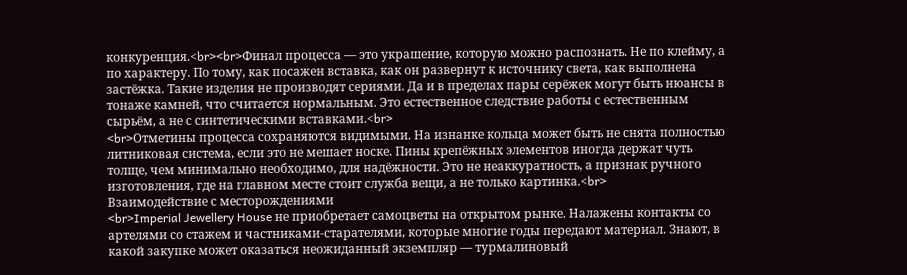конкуренция.<br><br>Финал процесса — это украшение, которую можно распознать. Не по клейму, а по характеру. По тому, как посажен вставка, как он развернут к источнику света, как выполнена застёжка. Такие изделия не производят сериями. Да и в пределах пары серёжек могут быть нюансы в тонаже камней, что считается нормальным. Это естественное следствие работы с естественным сырьём, а не с синтетическими вставками.<br>
<br>Отметины процесса сохраняются видимыми. На изнанке кольца может быть не снята полностью литниковая система, если это не мешает носке. Пины крепёжных элементов иногда держат чуть толще, чем минимально необходимо, для надёжности. Это не неаккуратность, а признак ручного изготовления, где на главном месте стоит служба вещи, а не только картинка.<br>
Взаимодействие с месторождениями
<br>Imperial Jewellery House не приобретает самоцветы на открытом рынке. Налажены контакты со артелями со стажем и частниками-старателями, которые многие годы передают материал. Знают, в какой закупке может оказаться неожиданный экземпляр — турмалиновый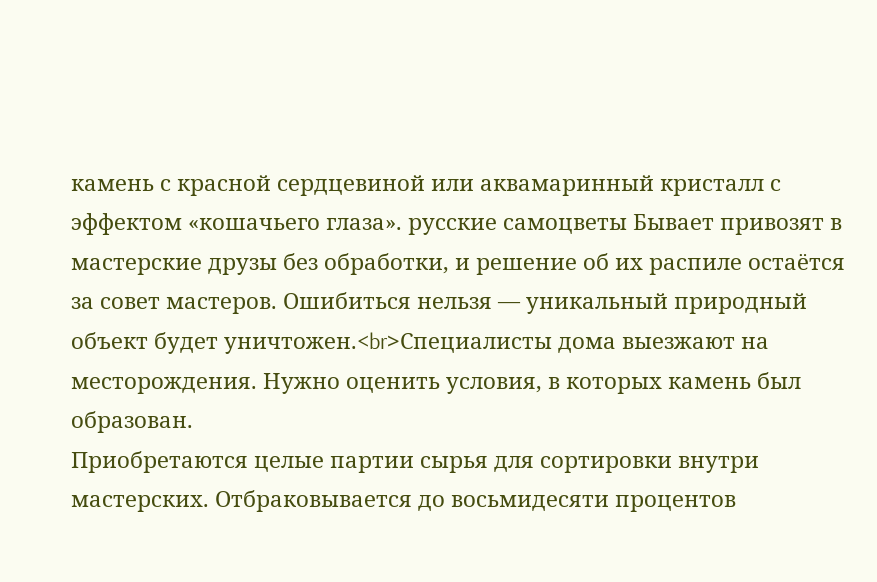камень с красной сердцевиной или аквамаринный кристалл с эффектом «кошачьего глаза». русские самоцветы Бывает привозят в мастерские друзы без обработки, и решение об их распиле остаётся за совет мастеров. Ошибиться нельзя — уникальный природный объект будет уничтожен.<br>Специалисты дома выезжают на месторождения. Нужно оценить условия, в которых камень был образован.
Приобретаются целые партии сырья для сортировки внутри мастерских. Отбраковывается до восьмидесяти процентов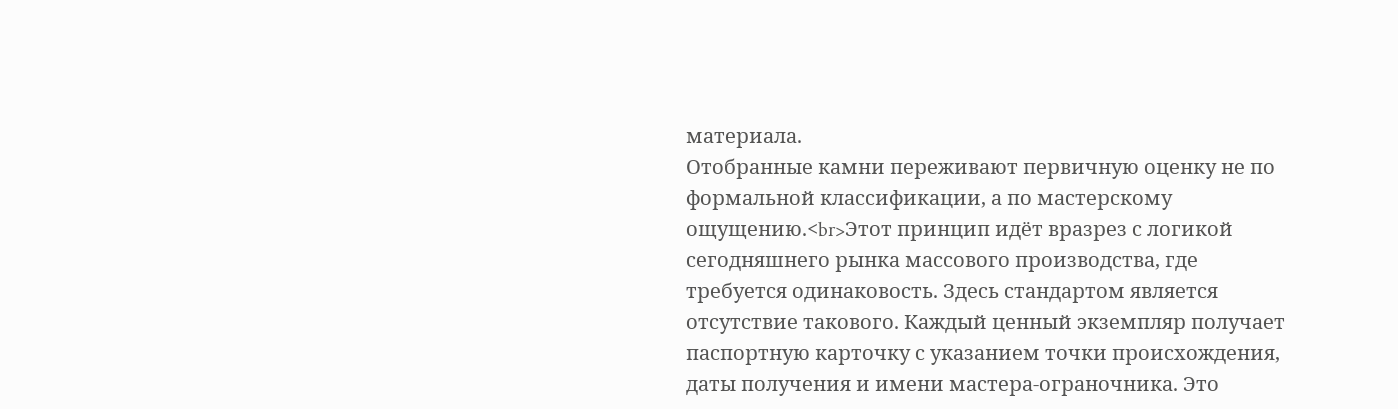материала.
Отобранные камни переживают первичную оценку не по формальной классификации, а по мастерскому ощущению.<br>Этот принцип идёт вразрез с логикой сегодняшнего рынка массового производства, где требуется одинаковость. Здесь стандартом является отсутствие такового. Каждый ценный экземпляр получает паспортную карточку с указанием точки происхождения, даты получения и имени мастера-ограночника. Это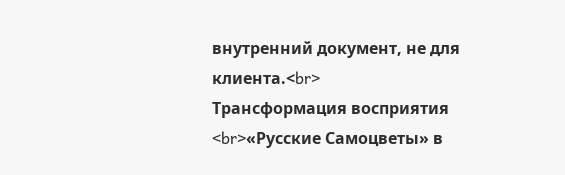внутренний документ, не для клиента.<br>
Трансформация восприятия
<br>«Русские Самоцветы» в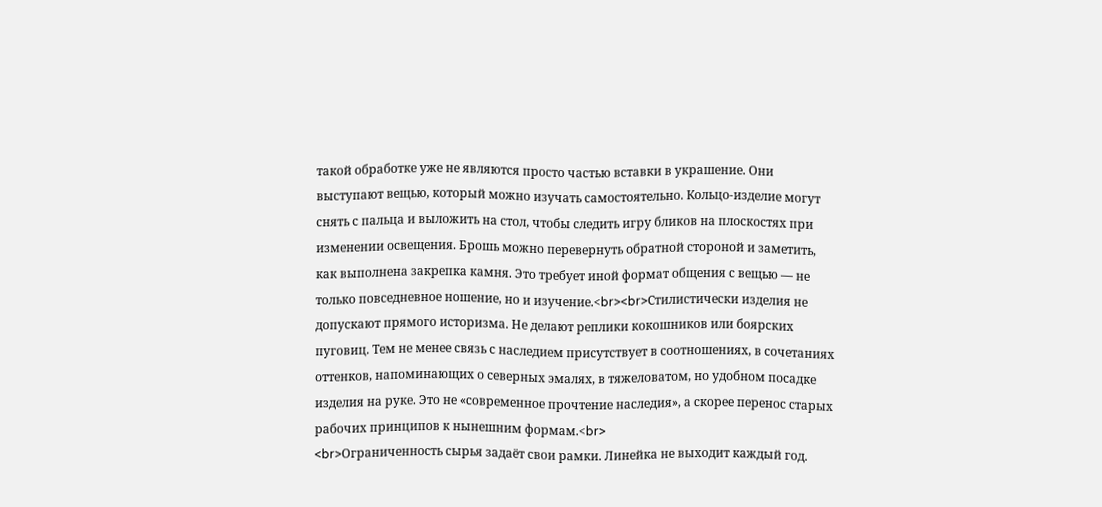такой обработке уже не являются просто частью вставки в украшение. Они выступают вещью, который можно изучать самостоятельно. Кольцо-изделие могут снять с пальца и выложить на стол, чтобы следить игру бликов на плоскостях при изменении освещения. Брошь можно перевернуть обратной стороной и заметить, как выполнена закрепка камня. Это требует иной формат общения с вещью — не только повседневное ношение, но и изучение.<br><br>Стилистически изделия не допускают прямого историзма. Не делают реплики кокошников или боярских пуговиц. Тем не менее связь с наследием присутствует в соотношениях, в сочетаниях оттенков, напоминающих о северных эмалях, в тяжеловатом, но удобном посадке изделия на руке. Это не «современное прочтение наследия», а скорее перенос старых рабочих принципов к нынешним формам.<br>
<br>Ограниченность сырья задаёт свои рамки. Линейка не выходит каждый год.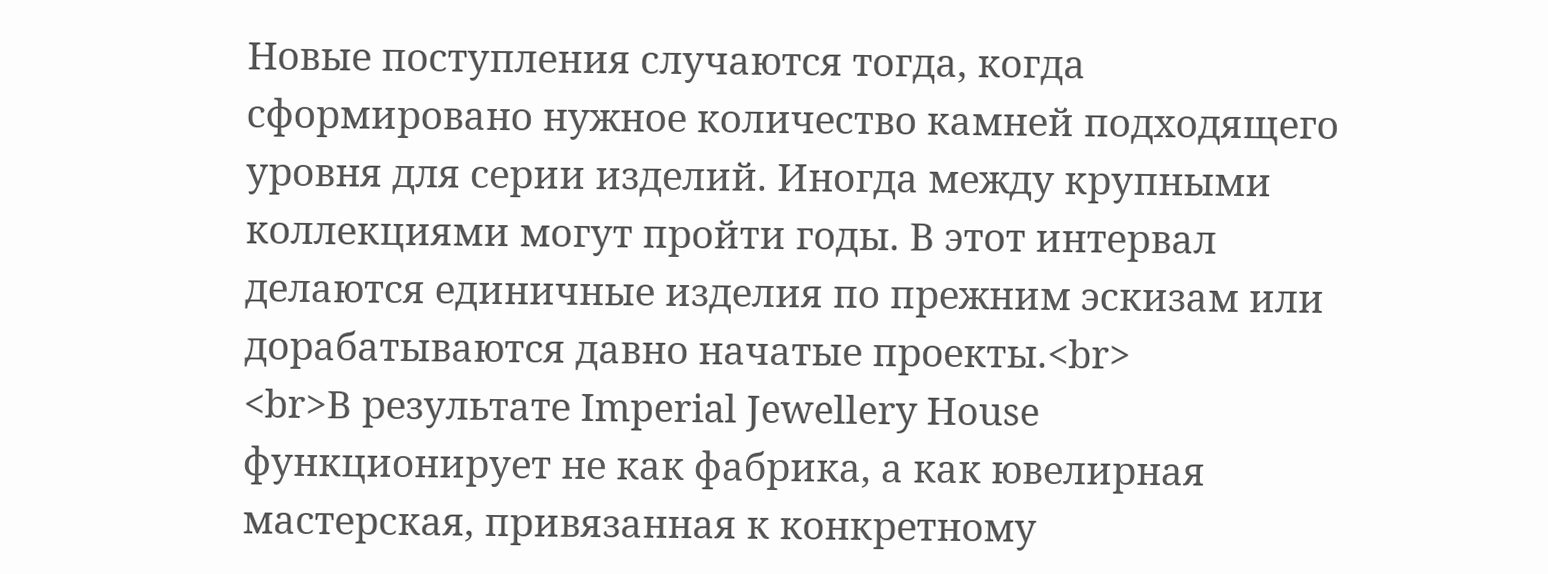Новые поступления случаются тогда, когда сформировано нужное количество камней подходящего уровня для серии изделий. Иногда между крупными коллекциями могут пройти годы. В этот интервал делаются единичные изделия по прежним эскизам или дорабатываются давно начатые проекты.<br>
<br>В результате Imperial Jewellery House функционирует не как фабрика, а как ювелирная мастерская, привязанная к конкретному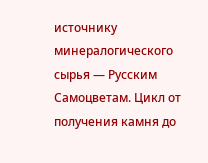источнику минералогического сырья — Русским Самоцветам. Цикл от получения камня до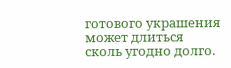готового украшения может длиться сколь угодно долго.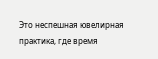Это неспешная ювелирная практика, где время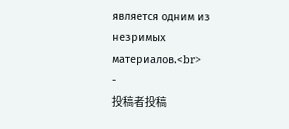является одним из незримых материалов.<br>
-
投稿者投稿